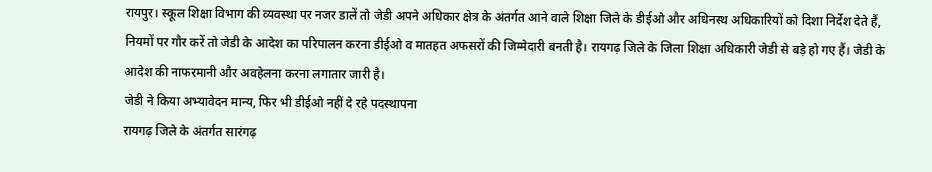रायपुर। स्कूल शिक्षा विभाग की व्यवस्था पर नजर डालें तो जेडी अपने अधिकार क्षेत्र के अंतर्गत आने वाले शिक्षा जिले के डीईओ और अधिनस्थ अधिकारियों को दिशा निर्देश देते हैं, नियमों पर गौर करें तो जेडी के आदेश का परिपालन करना डीईओ व मातहत अफसरों की जिम्मेदारी बनती है। रायगढ़ जिले के जिला शिक्षा अधिकारी जेडी से बड़े हो गए हैं। जेडी के आदेश की नाफरमानी और अवहेलना करना लगातार जारी है।
जेडी ने किया अभ्यावेदन मान्य, फिर भी डीईओ नहीं दे रहे पदस्थापना
रायगढ़ जिले के अंतर्गत सारंगढ़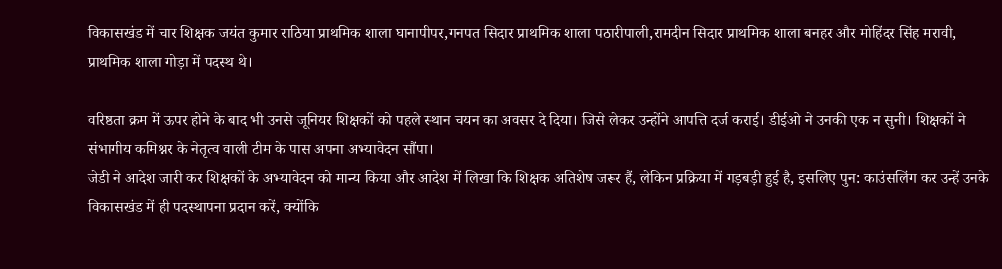विकासखंड में चार शिक्षक जयंत कुमार राठिया प्राथमिक शाला घानापीपर,गनपत सिदार प्राथमिक शाला पठारीपाली,रामदीन सिदार प्राथमिक शाला बनहर और मोहिंदर सिंह मरावी, प्राथमिक शाला गोड़ा में पदस्थ थे।

वरिष्ठता क्रम में ऊपर होने के बाद भी उनसे जूनियर शिक्षकों को पहले स्थान चयन का अवसर दे दिया। जिसे लेकर उन्होंने आपत्ति दर्ज कराई। डीईओ ने उनकी एक न सुनी। शिक्षकों ने संभागीय कमिश्नर के नेतृत्व वाली टीम के पास अपना अभ्यावेदन सौंपा।
जेडी ने आदेश जारी कर शिक्षकों के अभ्यावेदन को मान्य किया और आदेश में लिखा कि शिक्षक अतिशेष जरूर हैं, लेकिन प्रक्रिया में गड़बड़ी हुई है, इसलिए पुन: काउंसलिंग कर उन्हें उनके विकासखंड में ही पदस्थापना प्रदान करें, क्योंकि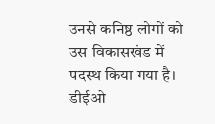उनसे कनिष्ठ लोगों को उस विकासखंड में पदस्थ किया गया है। डीईओ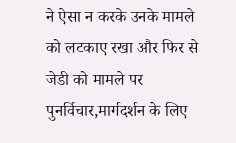ने ऐसा न करके उनके मामले को लटकाए रखा और फिर से जेडी को मामले पर पुनर्विचार,मार्गदर्शन के लिए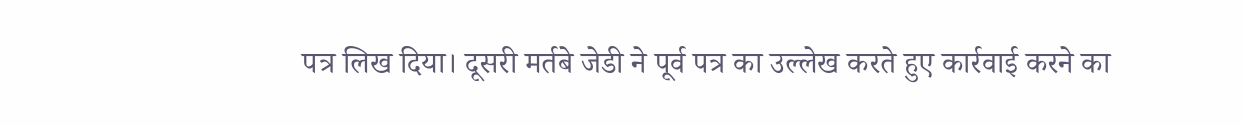पत्र लिख दिया। दूसरी मर्तबे जेडी ने पूर्व पत्र का उल्लेख करते हुए कार्रवाई करने का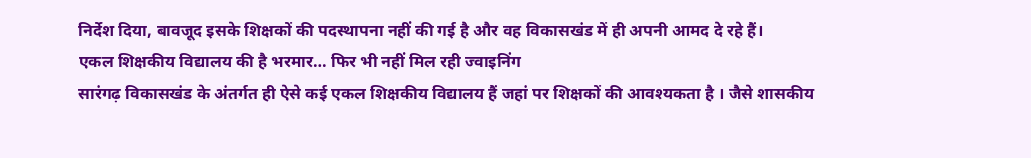निर्देश दिया, बावजूद इसके शिक्षकों की पदस्थापना नहीं की गई है और वह विकासखंड में ही अपनी आमद दे रहे हैं।
एकल शिक्षकीय विद्यालय की है भरमार… फिर भी नहीं मिल रही ज्वाइनिंग
सारंगढ़ विकासखंड के अंतर्गत ही ऐसे कई एकल शिक्षकीय विद्यालय हैं जहां पर शिक्षकों की आवश्यकता है । जैसे शासकीय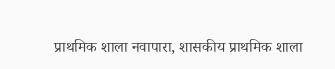प्राथमिक शाला नवापारा, शासकीय प्राथमिक शाला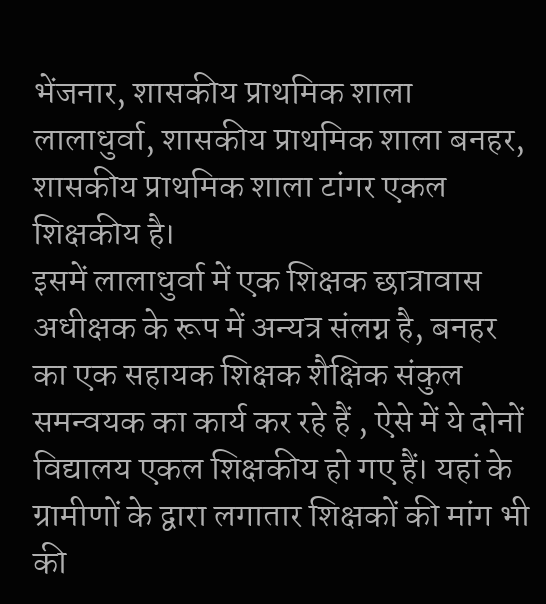भेंजनार, शासकीय प्राथमिक शाला लालाधुर्वा, शासकीय प्राथमिक शाला बनहर, शासकीय प्राथमिक शाला टांगर एकल शिक्षकीय है।
इसमें लालाधुर्वा में एक शिक्षक छात्रावास अधीक्षक के रूप में अन्यत्र संलग्न है, बनहर का एक सहायक शिक्षक शैक्षिक संकुल समन्वयक का कार्य कर रहे हैं , ऐसे में ये दोनों विद्यालय एकल शिक्षकीय हो गए हैं। यहां के ग्रामीणों के द्वारा लगातार शिक्षकों की मांग भी की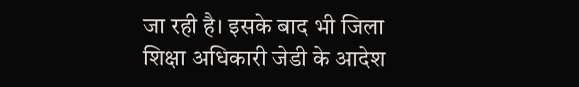जा रही है। इसके बाद भी जिला शिक्षा अधिकारी जेडी के आदेश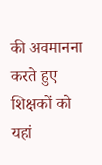की अवमानना करते हुए शिक्षकों को यहां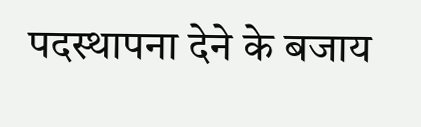पदस्थापना देने के बजाय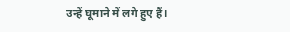उन्हें घूमाने में लगे हुए हैं।